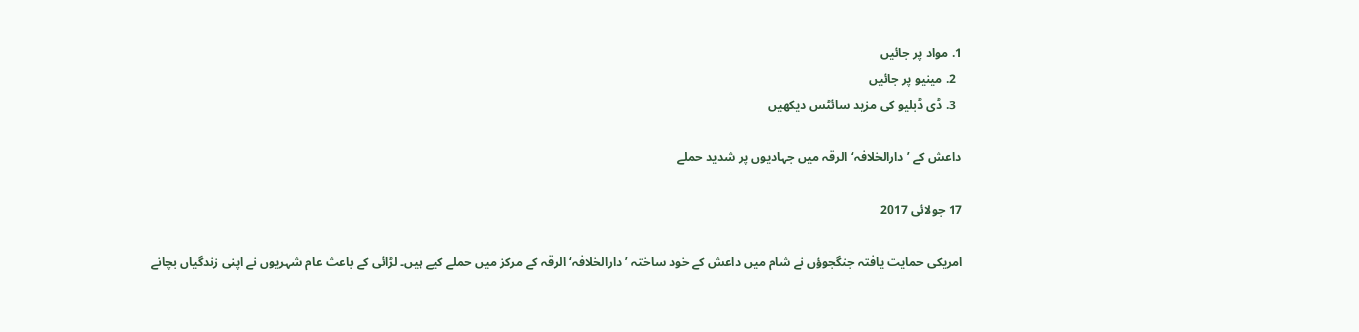1. مواد پر جائیں
  2. مینیو پر جائیں
  3. ڈی ڈبلیو کی مزید سائٹس دیکھیں

داعش کے ’دارالخلافہ‘ الرقہ میں جہادیوں پر شدید حملے

17 جولائی 2017

امریکی حمایت یافتہ جنگجوؤں نے شام میں داعش کے خود ساختہ ’دارالخلافہ‘ الرقہ کے مرکز میں حملے کیے ہیں۔ لڑائی کے باعث عام شہریوں نے اپنی زندگیاں بچانے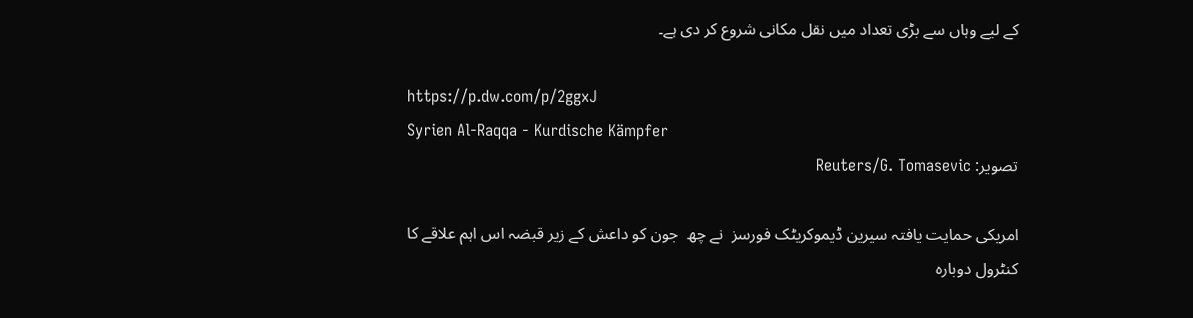کے لیے وہاں سے بڑی تعداد میں نقل مکانی شروع کر دی ہے۔

https://p.dw.com/p/2ggxJ
Syrien Al-Raqqa - Kurdische Kämpfer
تصویر: Reuters/G. Tomasevic

امریکی حمایت یافتہ سیرین ڈیموکریٹک فورسز  نے چھ  جون کو داعش کے زیر قبضہ اس اہم علاقے کا کنٹرول دوبارہ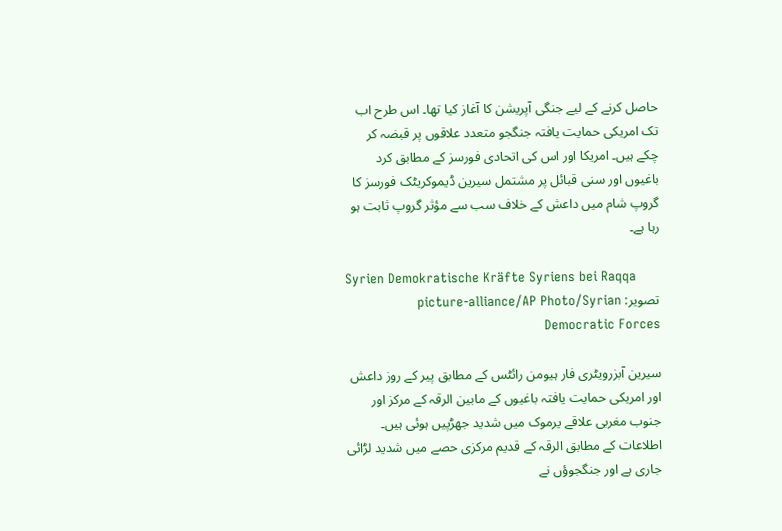حاصل کرنے کے لیے جنگی آپریشن کا آغاز کیا تھا۔ اس طرح اب تک امریکی حمایت یافتہ جنگجو متعدد علاقوں پر قبضہ کر چکے ہیں۔ امریکا اور اس کی اتحادی فورسز کے مطابق کرد باغیوں اور سنی قبائل پر مشتمل سیرین ڈیموکریٹک فورسز کا گروپ شام میں داعش کے خلاف سب سے مؤثر گروپ ثابت ہو رہا ہے۔

Syrien Demokratische Kräfte Syriens bei Raqqa
تصویر: picture-alliance/AP Photo/Syrian Democratic Forces

سیرین آبزرویٹری فار ہیومن رائٹس کے مطابق پیر کے روز داعش اور امریکی حمایت یافتہ باغیوں کے مابین الرقہ کے مرکز اور جنوب مغربی علاقے یرموک میں شدید جھڑپیں ہوئی ہیں۔ اطلاعات کے مطابق الرقہ کے قدیم مرکزی حصے میں شدید لڑائی جاری ہے اور جنگجوؤں نے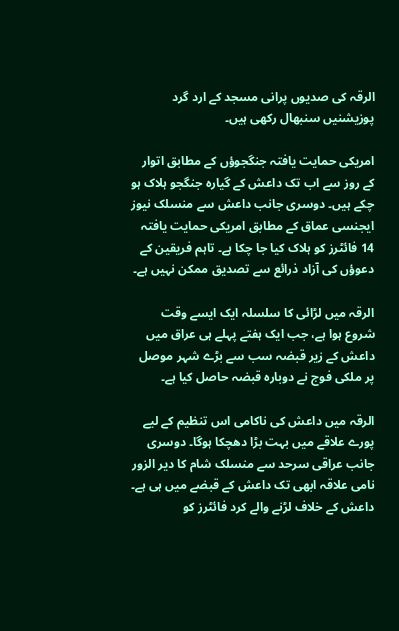الرقہ کی صدیوں پرانی مسجد کے ارد گرد پوزیشنیں سنبھال رکھی ہیں۔

امریکی حمایت یافتہ جنگجوؤں کے مطابق اتوار کے روز سے اب تک داعش کے گیارہ جنگجو ہلاک ہو چکے ہیں۔ دوسری جانب داعش سے منسلک نیوز ایجنسی عماق کے مطابق امریکی حمایت یافتہ 14 فائٹرز کو ہلاک کیا جا چکا ہے۔ تاہم فریقین کے دعوؤں کی آزاد ذرائع سے تصدیق ممکن نہیں ہے۔

الرقہ میں لڑائی کا سلسلہ ایک ایسے وقت شروع ہوا ہے، جب ایک ہفتے پہلے ہی عراق میں داعش کے زیر قبضہ سب سے بڑے شہر موصل پر ملکی فوج نے دوبارہ قبضہ حاصل کیا ہے۔

الرقہ میں داعش کی ناکامی اس تنظیم کے لیے پورے علاقے میں بہت بڑا دھچکا ہوگا۔ دوسری جانب عراقی سرحد سے منسلک شام کا دیر الزور نامی علاقہ ابھی تک داعش کے قبضے میں ہی ہے۔ داعش کے خلاف لڑنے والے کرد فائٹرز کو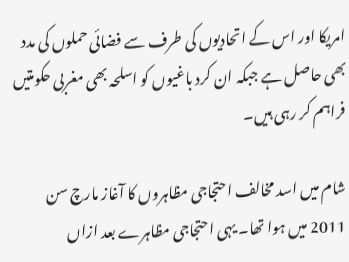امریکا اور اس کے اتحادیوں کی طرف سے فضائی حملوں کی مدد بھی حاصل ہے جبکہ ان کرد باغیوں کو اسلحہ بھی مغربی حکومتیں فراہم کر رہی ہیں۔

شام میں اسد مخالف احتجاجی مظاہروں کا آغاز مارچ سن 2011 میں ہوا تھا۔ یہی احتجاجی مظاہرے بعد ازاں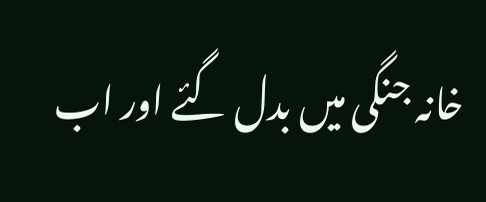خانہ جنگی میں بدل گئے اور اب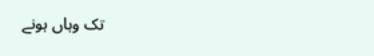تک وہاں ہونے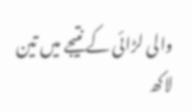والی لڑائی کے نتیجے میں تین لاکھ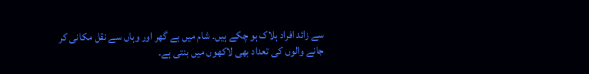سے زائد افراد ہلاک ہو چکے ہیں۔ شام میں بے گھر اور وہاں سے نقل مکانی کر جانے والوں کی تعداد بھی لاکھوں میں بنتی ہے۔